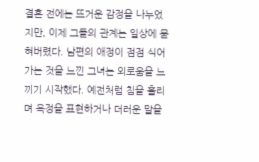결혼 전에는 뜨거운 감정을 나누었지만, 이제 그들의 관계는 일상에 묻혀버렸다. 남편의 애정이 점점 식어가는 것을 느낀 그녀는 외로움을 느끼기 시작했다. 예전처럼 침을 흘리며 욕정을 표현하거나 더러운 말을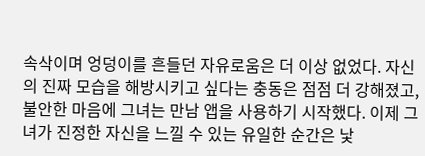속삭이며 엉덩이를 흔들던 자유로움은 더 이상 없었다. 자신의 진짜 모습을 해방시키고 싶다는 충동은 점점 더 강해졌고, 불안한 마음에 그녀는 만남 앱을 사용하기 시작했다. 이제 그녀가 진정한 자신을 느낄 수 있는 유일한 순간은 낯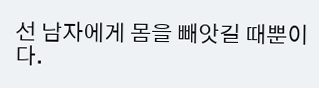선 남자에게 몸을 빼앗길 때뿐이다.